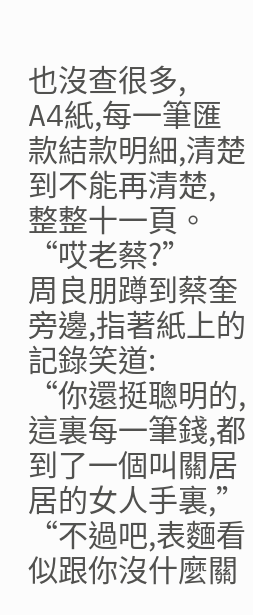也沒查很多,
A4紙,每一筆匯款結款明細,清楚到不能再清楚,
整整十一頁。
“哎老蔡?”
周良朋蹲到蔡奎旁邊,指著紙上的記錄笑道:
“你還挺聰明的,這裏每一筆錢,都到了一個叫關居居的女人手裏,”
“不過吧,表麵看似跟你沒什麼關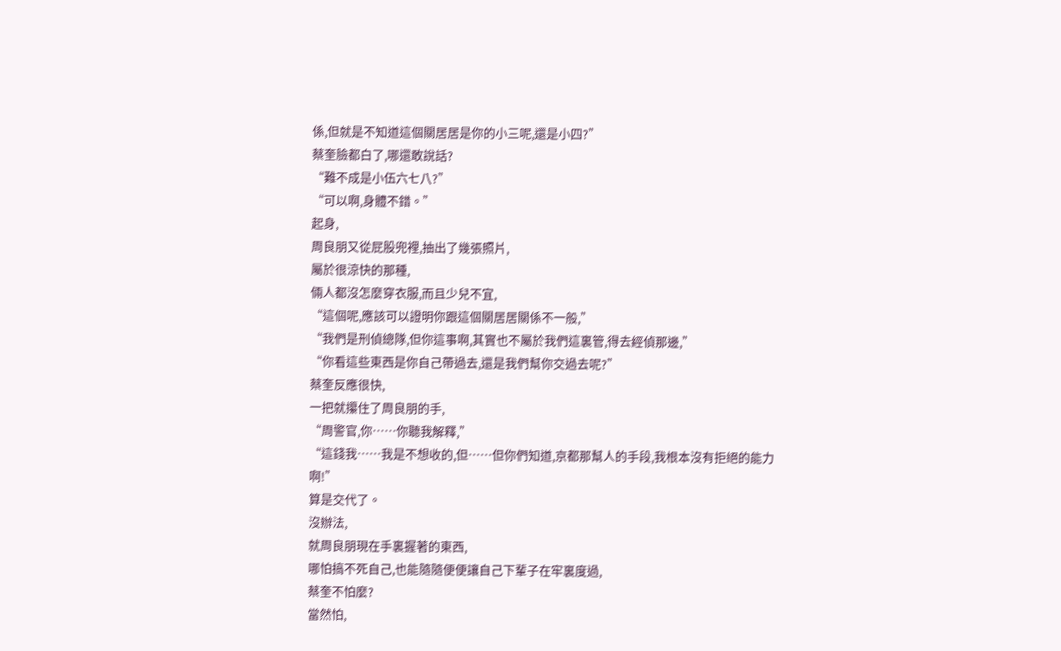係,但就是不知道這個關居居是你的小三呢,還是小四?”
蔡奎臉都白了,哪還敢說話?
“難不成是小伍六七八?”
“可以啊,身體不錯。”
起身,
周良朋又從屁股兜裡,抽出了幾張照片,
屬於很涼快的那種,
倆人都沒怎麼穿衣服,而且少兒不宜,
“這個呢,應該可以證明你跟這個關居居關係不一般,”
“我們是刑偵總隊,但你這事啊,其實也不屬於我們這裏管,得去經偵那邊,”
“你看這些東西是你自己帶過去,還是我們幫你交過去呢?”
蔡奎反應很快,
一把就攥住了周良朋的手,
“周警官,你……你聽我解釋,”
“這錢我……我是不想收的,但……但你們知道,京都那幫人的手段,我根本沒有拒絕的能力啊!”
算是交代了。
沒辦法,
就周良朋現在手裏握著的東西,
哪怕搞不死自己,也能隨隨便便讓自己下輩子在牢裏度過,
蔡奎不怕麼?
當然怕,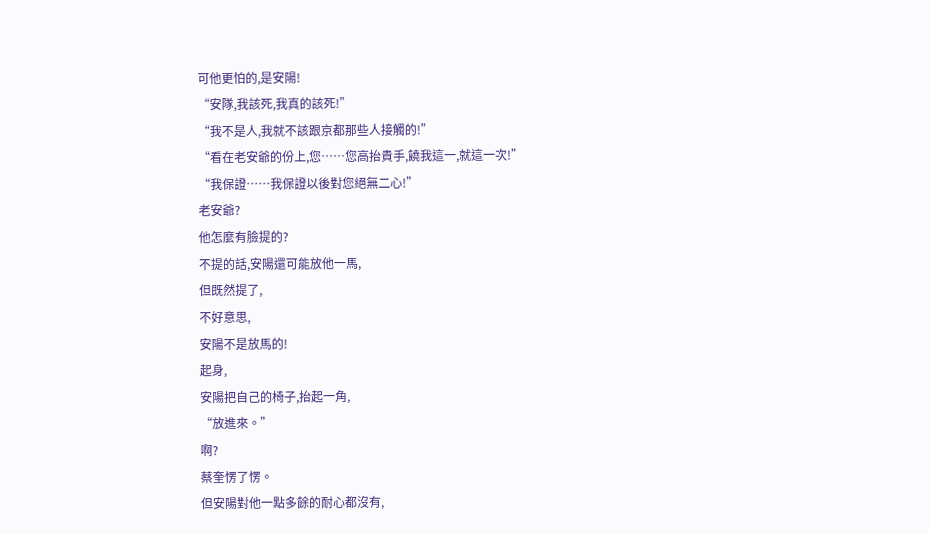可他更怕的,是安陽!
“安隊,我該死,我真的該死!”
“我不是人,我就不該跟京都那些人接觸的!”
“看在老安爺的份上,您……您高抬貴手,饒我這一,就這一次!”
“我保證……我保證以後對您絕無二心!”
老安爺?
他怎麼有臉提的?
不提的話,安陽還可能放他一馬,
但既然提了,
不好意思,
安陽不是放馬的!
起身,
安陽把自己的椅子,抬起一角,
“放進來。”
啊?
蔡奎愣了愣。
但安陽對他一點多餘的耐心都沒有,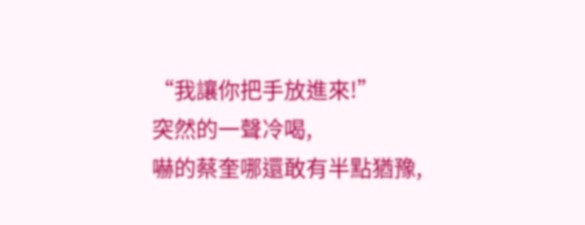“我讓你把手放進來!”
突然的一聲冷喝,
嚇的蔡奎哪還敢有半點猶豫,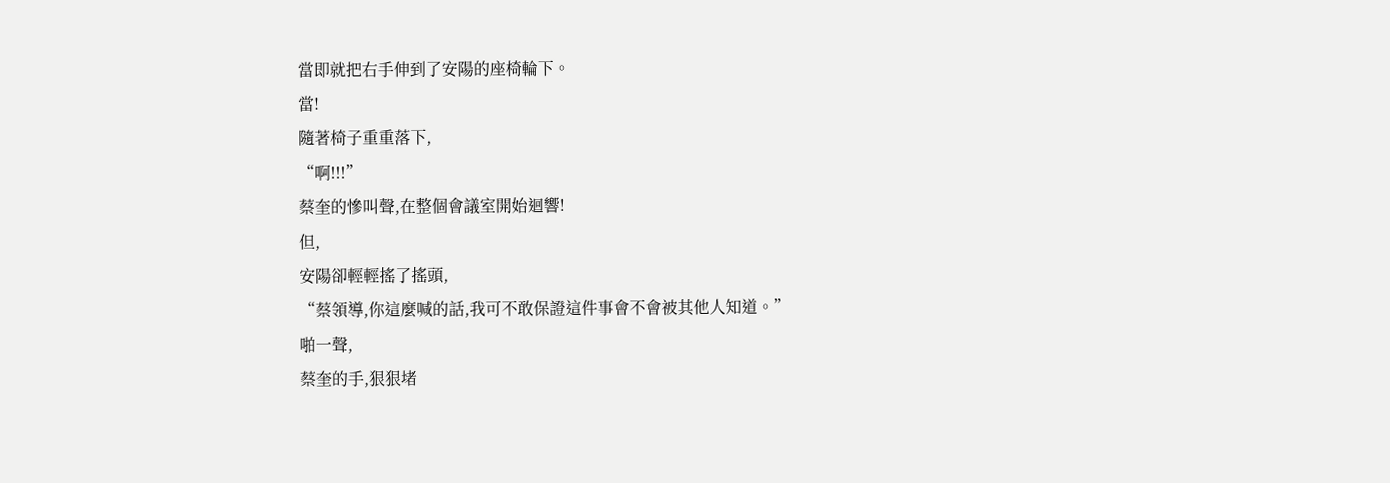當即就把右手伸到了安陽的座椅輪下。
當!
隨著椅子重重落下,
“啊!!!”
蔡奎的慘叫聲,在整個會議室開始迴響!
但,
安陽卻輕輕搖了搖頭,
“蔡領導,你這麼喊的話,我可不敢保證這件事會不會被其他人知道。”
啪一聲,
蔡奎的手,狠狠堵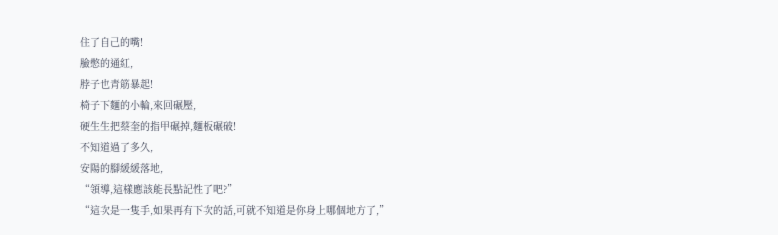住了自己的嘴!
臉憋的通紅,
脖子也青筋暴起!
椅子下麵的小輪,來回碾壓,
硬生生把蔡奎的指甲碾掉,麵板碾破!
不知道過了多久,
安陽的腳緩緩落地,
“領導,這樣應該能長點記性了吧?”
“這次是一隻手,如果再有下次的話,可就不知道是你身上哪個地方了,”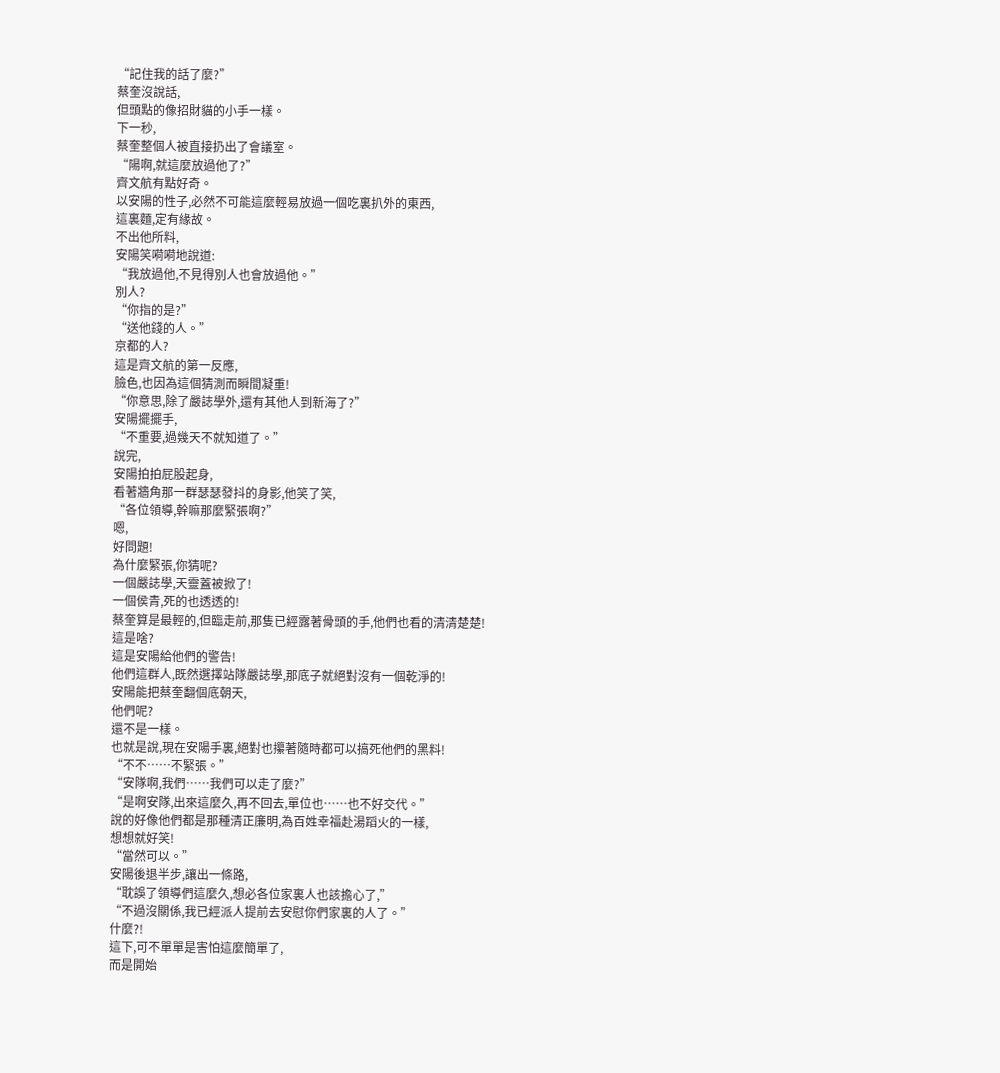“記住我的話了麼?”
蔡奎沒說話,
但頭點的像招財貓的小手一樣。
下一秒,
蔡奎整個人被直接扔出了會議室。
“陽啊,就這麼放過他了?”
齊文航有點好奇。
以安陽的性子,必然不可能這麼輕易放過一個吃裏扒外的東西,
這裏麵,定有緣故。
不出他所料,
安陽笑嗬嗬地說道:
“我放過他,不見得別人也會放過他。”
別人?
“你指的是?”
“送他錢的人。”
京都的人?
這是齊文航的第一反應,
臉色,也因為這個猜測而瞬間凝重!
“你意思,除了嚴誌學外,還有其他人到新海了?”
安陽擺擺手,
“不重要,過幾天不就知道了。”
說完,
安陽拍拍屁股起身,
看著牆角那一群瑟瑟發抖的身影,他笑了笑,
“各位領導,幹嘛那麼緊張啊?”
嗯,
好問題!
為什麼緊張,你猜呢?
一個嚴誌學,天靈蓋被掀了!
一個侯青,死的也透透的!
蔡奎算是最輕的,但臨走前,那隻已經露著骨頭的手,他們也看的清清楚楚!
這是啥?
這是安陽給他們的警告!
他們這群人,既然選擇站隊嚴誌學,那底子就絕對沒有一個乾淨的!
安陽能把蔡奎翻個底朝天,
他們呢?
還不是一樣。
也就是說,現在安陽手裏,絕對也攥著隨時都可以搞死他們的黑料!
“不不……不緊張。”
“安隊啊,我們……我們可以走了麼?”
“是啊安隊,出來這麼久,再不回去,單位也……也不好交代。”
說的好像他們都是那種清正廉明,為百姓幸福赴湯蹈火的一樣,
想想就好笑!
“當然可以。”
安陽後退半步,讓出一條路,
“耽誤了領導們這麼久,想必各位家裏人也該擔心了,”
“不過沒關係,我已經派人提前去安慰你們家裏的人了。”
什麼?!
這下,可不單單是害怕這麼簡單了,
而是開始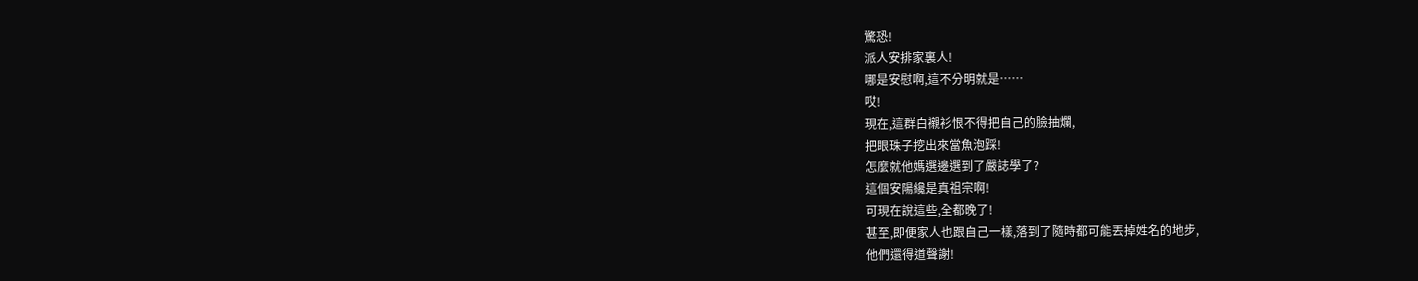驚恐!
派人安排家裏人!
哪是安慰啊,這不分明就是……
哎!
現在,這群白襯衫恨不得把自己的臉抽爛,
把眼珠子挖出來當魚泡踩!
怎麼就他媽選邊選到了嚴誌學了?
這個安陽纔是真祖宗啊!
可現在說這些,全都晚了!
甚至,即便家人也跟自己一樣,落到了隨時都可能丟掉姓名的地步,
他們還得道聲謝!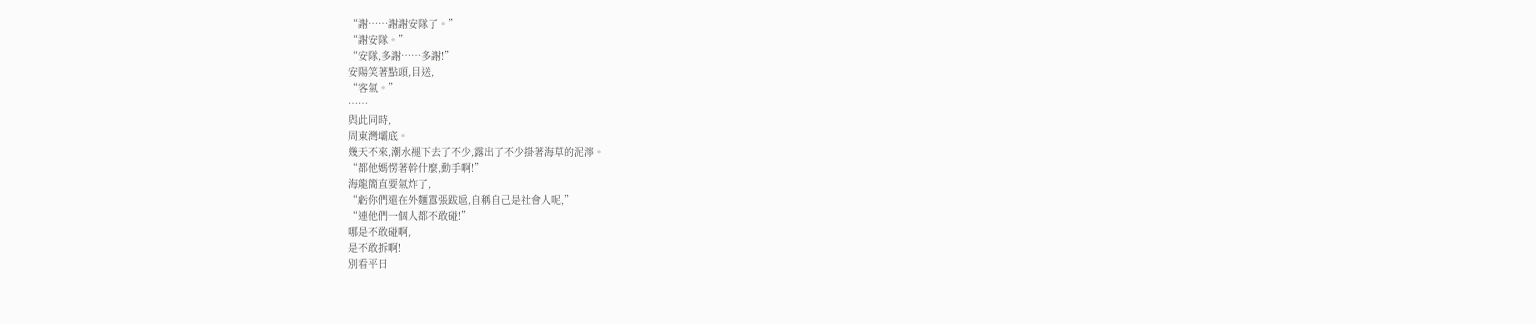“謝……謝謝安隊了。”
“謝安隊。”
“安隊,多謝……多謝!”
安陽笑著點頭,目送,
“客氣。”
……
與此同時,
周東灣壩底。
幾天不來,潮水褪下去了不少,露出了不少掛著海草的泥濘。
“都他媽愣著幹什麼,動手啊!”
海龍簡直要氣炸了,
“虧你們還在外麵囂張跋扈,自稱自己是社會人呢,”
“連他們一個人都不敢碰!”
哪是不敢碰啊,
是不敢拆啊!
別看平日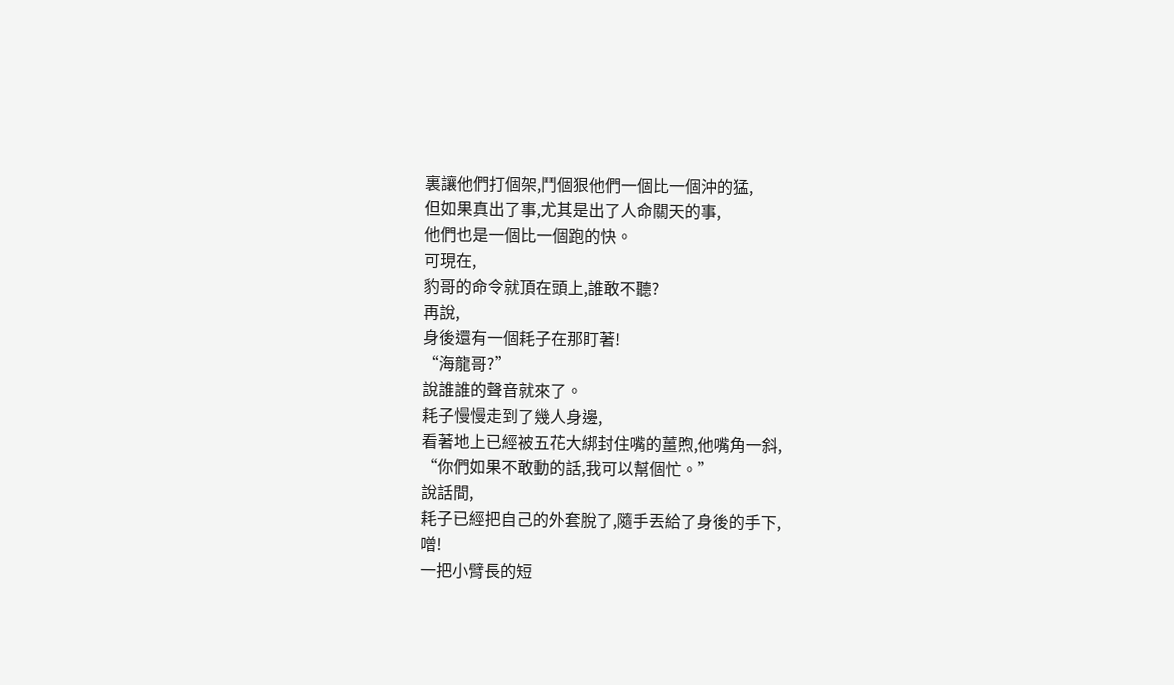裏讓他們打個架,鬥個狠他們一個比一個沖的猛,
但如果真出了事,尤其是出了人命關天的事,
他們也是一個比一個跑的快。
可現在,
豹哥的命令就頂在頭上,誰敢不聽?
再說,
身後還有一個耗子在那盯著!
“海龍哥?”
說誰誰的聲音就來了。
耗子慢慢走到了幾人身邊,
看著地上已經被五花大綁封住嘴的薑煦,他嘴角一斜,
“你們如果不敢動的話,我可以幫個忙。”
說話間,
耗子已經把自己的外套脫了,隨手丟給了身後的手下,
噌!
一把小臂長的短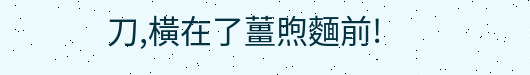刀,橫在了薑煦麵前!